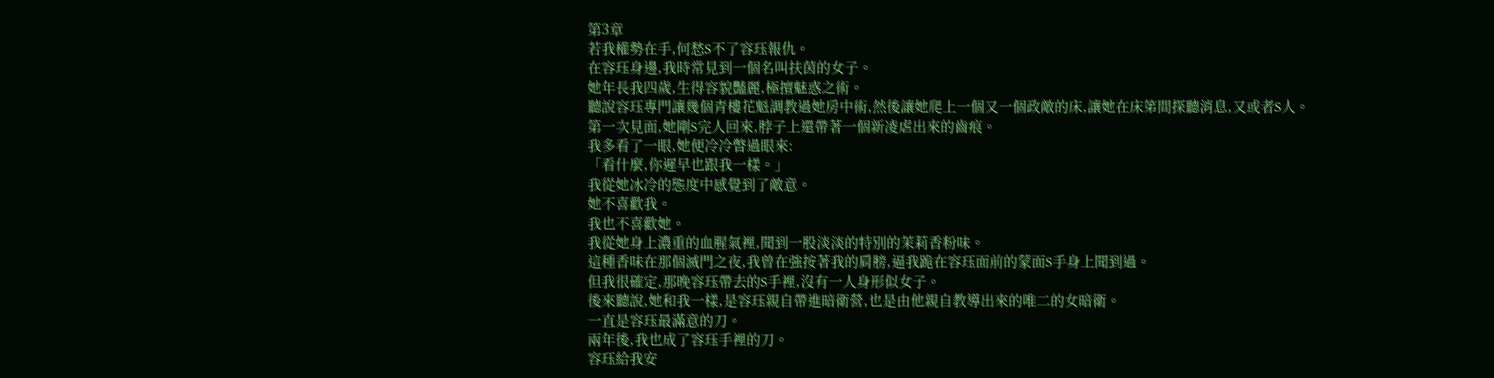第3章
若我權勢在手,何愁S不了容珏報仇。
在容珏身邊,我時常見到一個名叫扶茵的女子。
她年長我四歲,生得容貌豔麗,極擅魅惑之術。
聽說容珏專門讓幾個青樓花魁調教過她房中術,然後讓她爬上一個又一個政敵的床,讓她在床笫間探聽消息,又或者S人。
第一次見面,她剛S完人回來,脖子上還帶著一個新凌虐出來的齒痕。
我多看了一眼,她便冷冷瞥過眼來:
「看什麼,你遲早也跟我一樣。」
我從她冰冷的態度中感覺到了敵意。
她不喜歡我。
我也不喜歡她。
我從她身上濃重的血腥氣裡,聞到一股淡淡的特別的茉莉香粉味。
這種香味在那個滅門之夜,我曾在強按著我的肩膀,逼我跪在容珏面前的蒙面S手身上聞到過。
但我很確定,那晚容珏帶去的S手裡,沒有一人身形似女子。
後來聽說,她和我一樣,是容珏親自帶進暗衛營,也是由他親自教導出來的唯二的女暗衛。
一直是容珏最滿意的刀。
兩年後,我也成了容珏手裡的刀。
容珏給我安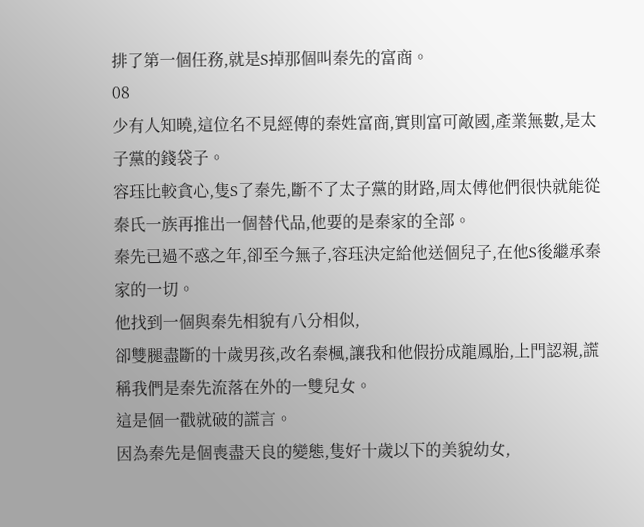排了第一個任務,就是S掉那個叫秦先的富商。
08
少有人知曉,這位名不見經傳的秦姓富商,實則富可敵國,產業無數,是太子黨的錢袋子。
容珏比較貪心,隻S了秦先,斷不了太子黨的財路,周太傅他們很快就能從秦氏一族再推出一個替代品,他要的是秦家的全部。
秦先已過不惑之年,卻至今無子,容珏決定給他送個兒子,在他S後繼承秦家的一切。
他找到一個與秦先相貌有八分相似,
卻雙腿盡斷的十歲男孩,改名秦楓,讓我和他假扮成龍鳳胎,上門認親,謊稱我們是秦先流落在外的一雙兒女。
這是個一戳就破的謊言。
因為秦先是個喪盡天良的變態,隻好十歲以下的美貌幼女,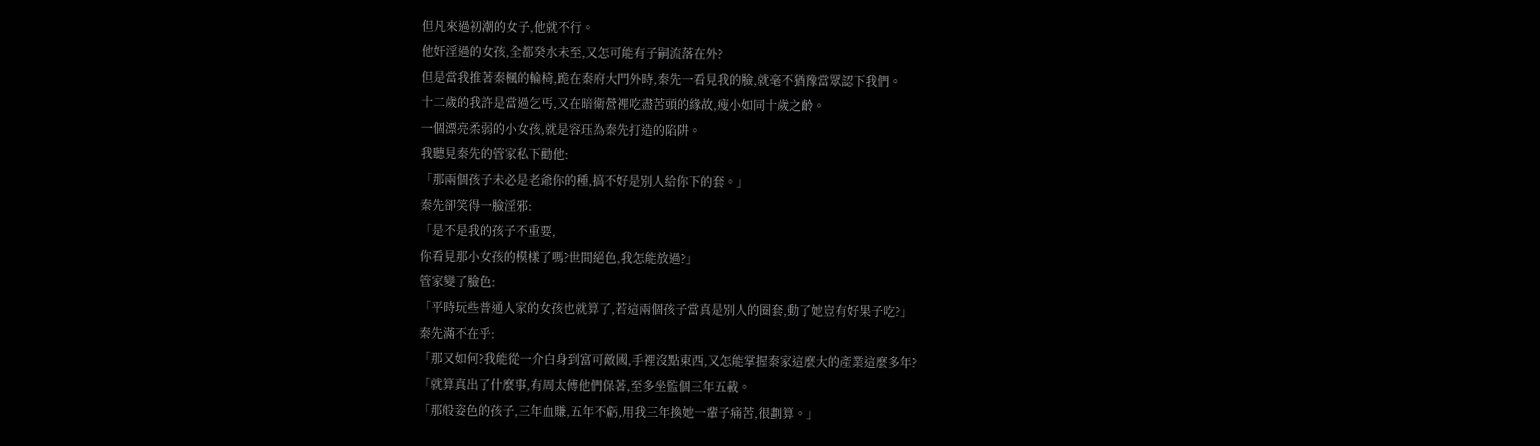但凡來過初潮的女子,他就不行。
他奸淫過的女孩,全都癸水未至,又怎可能有子嗣流落在外?
但是當我推著秦楓的輪椅,跪在秦府大門外時,秦先一看見我的臉,就毫不猶豫當眾認下我們。
十二歲的我許是當過乞丐,又在暗衛營裡吃盡苦頭的緣故,瘦小如同十歲之齡。
一個漂亮柔弱的小女孩,就是容珏為秦先打造的陷阱。
我聽見秦先的管家私下勸他:
「那兩個孩子未必是老爺你的種,搞不好是別人給你下的套。」
秦先卻笑得一臉淫邪:
「是不是我的孩子不重要,
你看見那小女孩的模樣了嗎?世間絕色,我怎能放過?」
管家變了臉色:
「平時玩些普通人家的女孩也就算了,若這兩個孩子當真是別人的圈套,動了她豈有好果子吃?」
秦先滿不在乎:
「那又如何?我能從一介白身到富可敵國,手裡沒點東西,又怎能掌握秦家這麼大的產業這麼多年?
「就算真出了什麼事,有周太傅他們保著,至多坐監個三年五載。
「那般姿色的孩子,三年血賺,五年不虧,用我三年換她一輩子痛苦,很劃算。」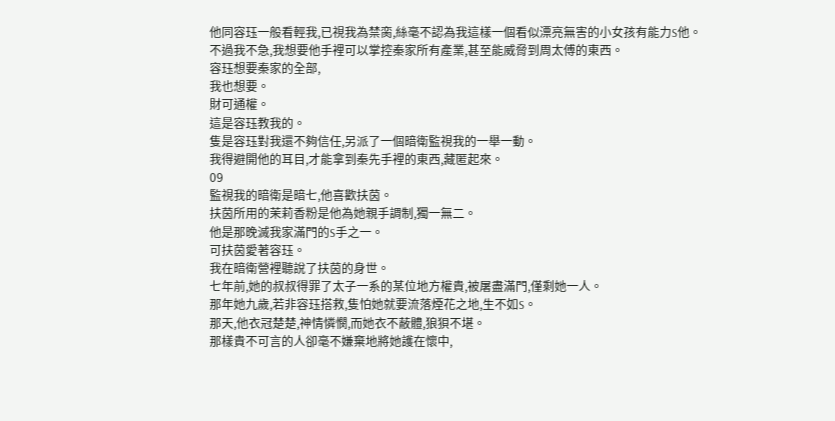他同容珏一般看輕我,已視我為禁脔,絲毫不認為我這樣一個看似漂亮無害的小女孩有能力S他。
不過我不急,我想要他手裡可以掌控秦家所有產業,甚至能威脅到周太傅的東西。
容珏想要秦家的全部,
我也想要。
財可通權。
這是容珏教我的。
隻是容珏對我還不夠信任,另派了一個暗衛監視我的一舉一動。
我得避開他的耳目,才能拿到秦先手裡的東西,藏匿起來。
09
監視我的暗衛是暗七,他喜歡扶茵。
扶茵所用的茉莉香粉是他為她親手調制,獨一無二。
他是那晚滅我家滿門的S手之一。
可扶茵愛著容珏。
我在暗衛營裡聽說了扶茵的身世。
七年前,她的叔叔得罪了太子一系的某位地方權貴,被屠盡滿門,僅剩她一人。
那年她九歲,若非容珏搭救,隻怕她就要流落煙花之地,生不如S。
那天,他衣冠楚楚,神情憐憫,而她衣不蔽體,狼狽不堪。
那樣貴不可言的人卻毫不嫌棄地將她護在懷中,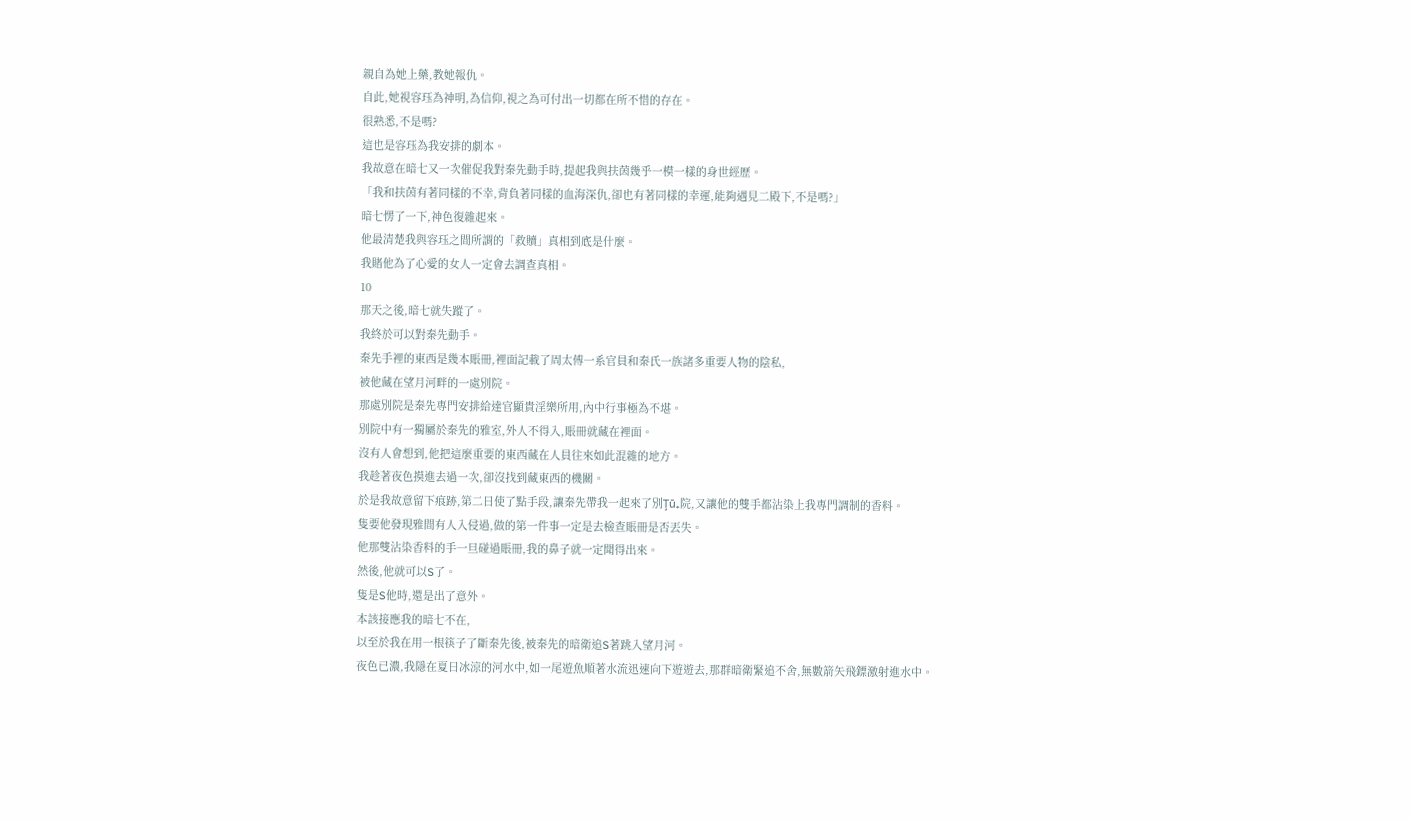親自為她上藥,教她報仇。
自此,她視容珏為神明,為信仰,視之為可付出一切都在所不惜的存在。
很熟悉,不是嗎?
這也是容珏為我安排的劇本。
我故意在暗七又一次催促我對秦先動手時,提起我與扶茵幾乎一模一樣的身世經歷。
「我和扶茵有著同樣的不幸,背負著同樣的血海深仇,卻也有著同樣的幸運,能夠遇見二殿下,不是嗎?」
暗七愣了一下,神色復雜起來。
他最清楚我與容珏之間所謂的「救贖」真相到底是什麼。
我賭他為了心愛的女人一定會去調查真相。
10
那天之後,暗七就失蹤了。
我終於可以對秦先動手。
秦先手裡的東西是幾本賬冊,裡面記載了周太傅一系官員和秦氏一族諸多重要人物的陰私,
被他藏在望月河畔的一處別院。
那處別院是秦先專門安排給達官顯貴淫樂所用,內中行事極為不堪。
別院中有一獨屬於秦先的雅室,外人不得入,賬冊就藏在裡面。
沒有人會想到,他把這麼重要的東西藏在人員往來如此混雜的地方。
我趁著夜色摸進去過一次,卻沒找到藏東西的機關。
於是我故意留下痕跡,第二日使了點手段,讓秦先帶我一起來了別Ţū₊院,又讓他的雙手都沾染上我專門調制的香料。
隻要他發現雅間有人入侵過,做的第一件事一定是去檢查賬冊是否丟失。
他那雙沾染香料的手一旦碰過賬冊,我的鼻子就一定聞得出來。
然後,他就可以S了。
隻是S他時,還是出了意外。
本該接應我的暗七不在,
以至於我在用一根筷子了斷秦先後,被秦先的暗衛追S著跳入望月河。
夜色已濃,我隱在夏日冰涼的河水中,如一尾遊魚順著水流迅速向下遊遊去,那群暗衛緊追不舍,無數箭矢飛鏢激射進水中。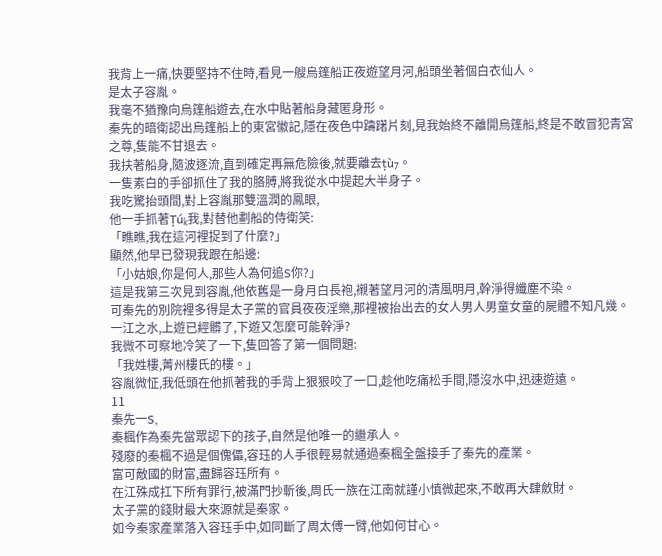我背上一痛,快要堅持不住時,看見一艘烏篷船正夜遊望月河,船頭坐著個白衣仙人。
是太子容胤。
我毫不猶豫向烏篷船遊去,在水中貼著船身藏匿身形。
秦先的暗衛認出烏篷船上的東宮徽記,隱在夜色中躊躇片刻,見我始終不離開烏篷船,終是不敢冒犯青宮之尊,隻能不甘退去。
我扶著船身,隨波逐流,直到確定再無危險後,就要離去ṭù₇。
一隻素白的手卻抓住了我的胳膊,將我從水中提起大半身子。
我吃驚抬頭間,對上容胤那雙溫潤的鳳眼,
他一手抓著Ṭúₖ我,對替他劃船的侍衛笑:
「瞧瞧,我在這河裡捉到了什麼?」
顯然,他早已發現我跟在船邊:
「小姑娘,你是何人,那些人為何追S你?」
這是我第三次見到容胤,他依舊是一身月白長袍,襯著望月河的清風明月,幹淨得纖塵不染。
可秦先的別院裡多得是太子黨的官員夜夜淫樂,那裡被抬出去的女人男人男童女童的屍體不知凡幾。
一江之水,上遊已經髒了,下遊又怎麼可能幹淨?
我微不可察地冷笑了一下,隻回答了第一個問題:
「我姓樓,菁州樓氏的樓。」
容胤微怔,我低頭在他抓著我的手背上狠狠咬了一口,趁他吃痛松手間,隱沒水中,迅速遊遠。
11
秦先一S,
秦楓作為秦先當眾認下的孩子,自然是他唯一的繼承人。
殘廢的秦楓不過是個傀儡,容珏的人手很輕易就通過秦楓全盤接手了秦先的產業。
富可敵國的財富,盡歸容珏所有。
在江殊成扛下所有罪行,被滿門抄斬後,周氏一族在江南就謹小慎微起來,不敢再大肆斂財。
太子黨的錢財最大來源就是秦家。
如今秦家產業落入容珏手中,如同斷了周太傅一臂,他如何甘心。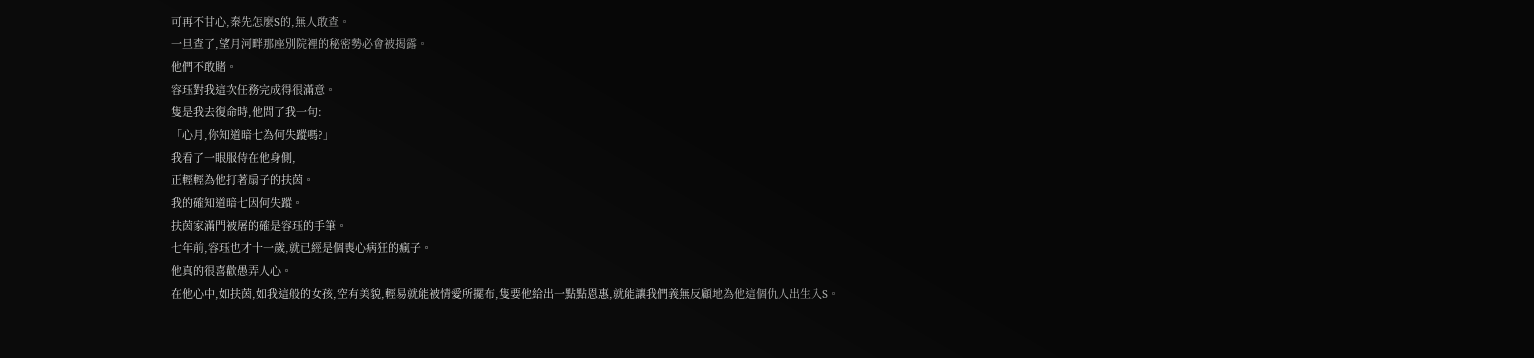可再不甘心,秦先怎麼S的,無人敢查。
一旦查了,望月河畔那座別院裡的秘密勢必會被揭露。
他們不敢賭。
容珏對我這次任務完成得很滿意。
隻是我去復命時,他問了我一句:
「心月,你知道暗七為何失蹤嗎?」
我看了一眼服侍在他身側,
正輕輕為他打著扇子的扶茵。
我的確知道暗七因何失蹤。
扶茵家滿門被屠的確是容珏的手筆。
七年前,容珏也才十一歲,就已經是個喪心病狂的瘋子。
他真的很喜歡愚弄人心。
在他心中,如扶茵,如我這般的女孩,空有美貌,輕易就能被情愛所擺布,隻要他給出一點點恩惠,就能讓我們義無反顧地為他這個仇人出生入S。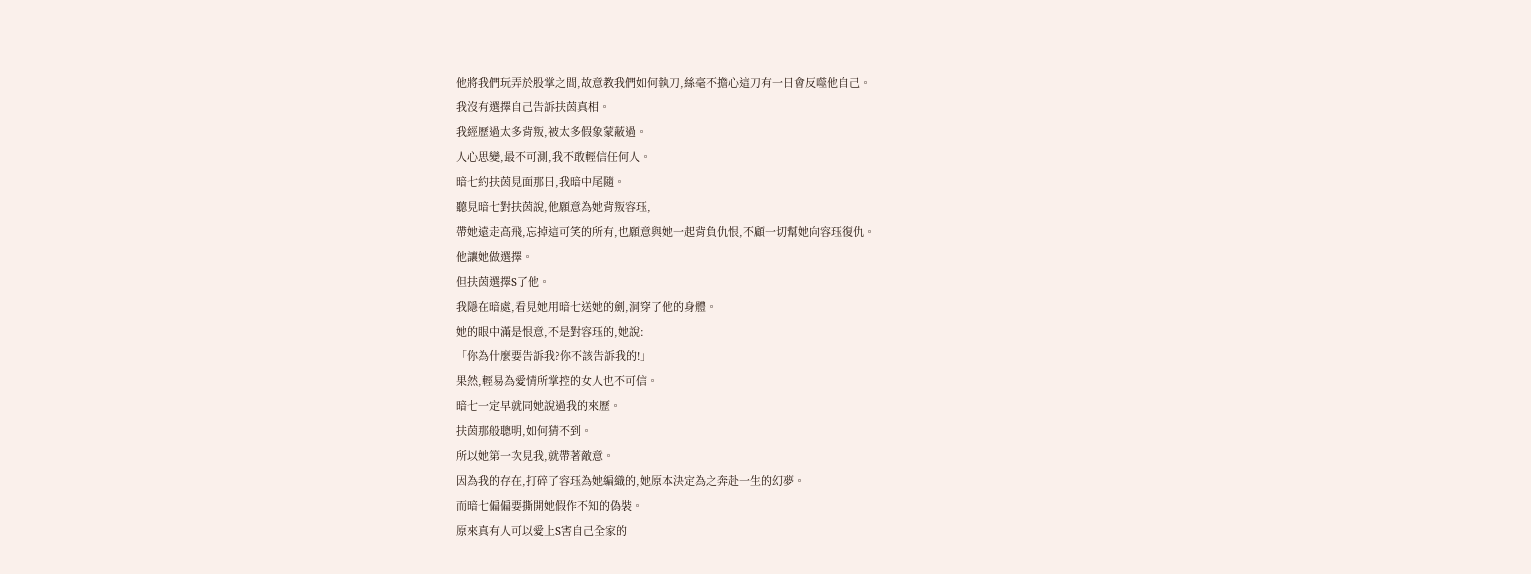他將我們玩弄於股掌之間,故意教我們如何執刀,絲毫不擔心這刀有一日會反噬他自己。
我沒有選擇自己告訴扶茵真相。
我經歷過太多背叛,被太多假象蒙蔽過。
人心思變,最不可測,我不敢輕信任何人。
暗七約扶茵見面那日,我暗中尾隨。
聽見暗七對扶茵說,他願意為她背叛容珏,
帶她遠走高飛,忘掉這可笑的所有,也願意與她一起背負仇恨,不顧一切幫她向容珏復仇。
他讓她做選擇。
但扶茵選擇S了他。
我隱在暗處,看見她用暗七送她的劍,洞穿了他的身體。
她的眼中滿是恨意,不是對容珏的,她說:
「你為什麼要告訴我?你不該告訴我的!」
果然,輕易為愛情所掌控的女人也不可信。
暗七一定早就同她說過我的來歷。
扶茵那般聰明,如何猜不到。
所以她第一次見我,就帶著敵意。
因為我的存在,打碎了容珏為她編織的,她原本決定為之奔赴一生的幻夢。
而暗七偏偏要撕開她假作不知的偽裝。
原來真有人可以愛上S害自己全家的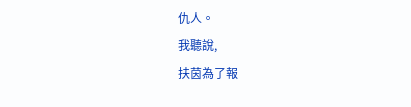仇人。
我聽說,
扶茵為了報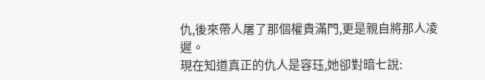仇,後來帶人屠了那個權貴滿門,更是親自將那人凌遲。
現在知道真正的仇人是容珏,她卻對暗七說: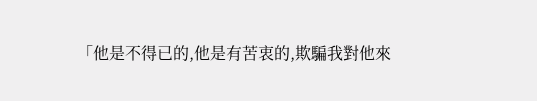「他是不得已的,他是有苦衷的,欺騙我對他來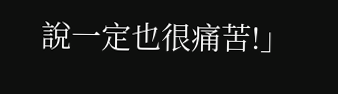說一定也很痛苦!」